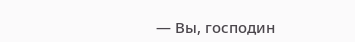— Вы, господин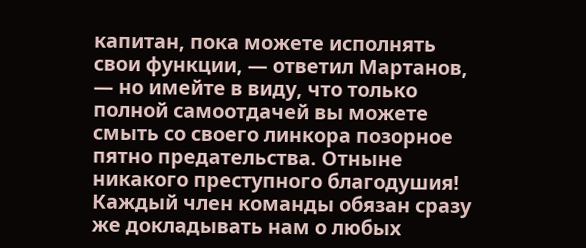капитан, пока можете исполнять свои функции, — ответил Мартанов, — но имейте в виду, что только полной самоотдачей вы можете смыть со своего линкора позорное пятно предательства. Отныне никакого преступного благодушия! Каждый член команды обязан сразу же докладывать нам о любых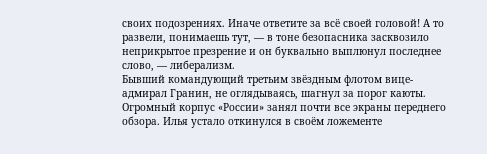своих подозрениях. Иначе ответите за всё своей головой! А то развели, понимаешь тут, — в тоне безопасника засквозило неприкрытое презрение и он буквально выплюнул последнее слово, — либерализм.
Бывший командующий третьим звёздным флотом вице-адмирал Гранин, не оглядываясь, шагнул за порог каюты.
Огромный корпус «России» занял почти все экраны переднего обзора. Илья устало откинулся в своём ложементе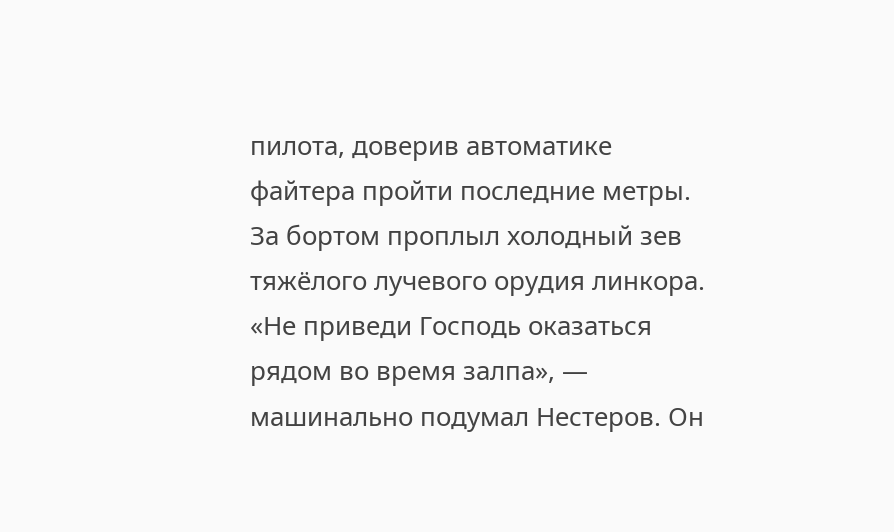пилота, доверив автоматике файтера пройти последние метры. За бортом проплыл холодный зев тяжёлого лучевого орудия линкора. «Не приведи Господь оказаться рядом во время залпа», — машинально подумал Нестеров. Он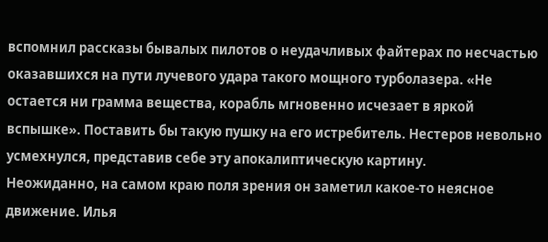вспомнил рассказы бывалых пилотов о неудачливых файтерах по несчастью оказавшихся на пути лучевого удара такого мощного турболазера. «Не остается ни грамма вещества, корабль мгновенно исчезает в яркой вспышке». Поставить бы такую пушку на его истребитель. Нестеров невольно усмехнулся, представив себе эту апокалиптическую картину.
Неожиданно, на самом краю поля зрения он заметил какое-то неясное движение. Илья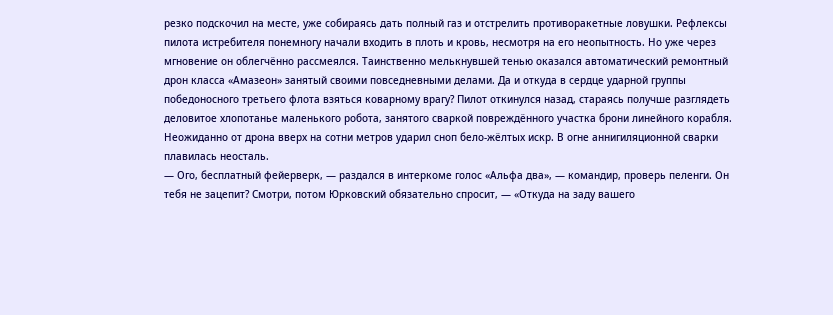резко подскочил на месте, уже собираясь дать полный газ и отстрелить противоракетные ловушки. Рефлексы пилота истребителя понемногу начали входить в плоть и кровь, несмотря на его неопытность. Но уже через мгновение он облегчённо рассмеялся. Таинственно мелькнувшей тенью оказался автоматический ремонтный дрон класса «Амазеон» занятый своими повседневными делами. Да и откуда в сердце ударной группы победоносного третьего флота взяться коварному врагу? Пилот откинулся назад, стараясь получше разглядеть деловитое хлопотанье маленького робота, занятого сваркой повреждённого участка брони линейного корабля. Неожиданно от дрона вверх на сотни метров ударил сноп бело-жёлтых искр. В огне аннигиляционной сварки плавилась неосталь.
— Ого, бесплатный фейерверк, — раздался в интеркоме голос «Альфа два», — командир, проверь пеленги. Он тебя не зацепит? Смотри, потом Юрковский обязательно спросит, — «Откуда на заду вашего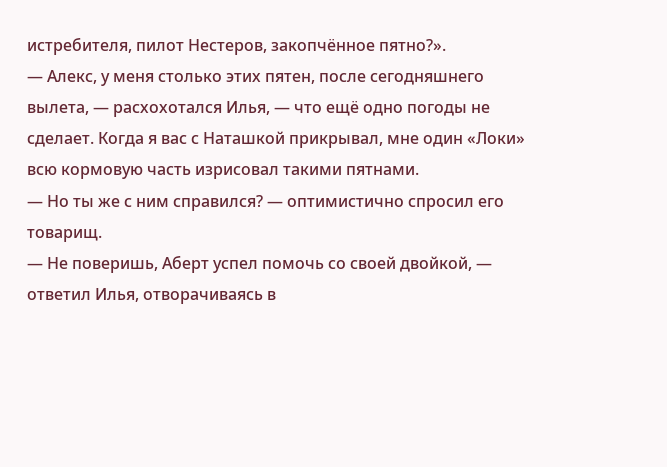истребителя, пилот Нестеров, закопчённое пятно?».
— Алекс, у меня столько этих пятен, после сегодняшнего вылета, — расхохотался Илья, — что ещё одно погоды не сделает. Когда я вас с Наташкой прикрывал, мне один «Локи» всю кормовую часть изрисовал такими пятнами.
— Но ты же с ним справился? — оптимистично спросил его товарищ.
— Не поверишь, Аберт успел помочь со своей двойкой, — ответил Илья, отворачиваясь в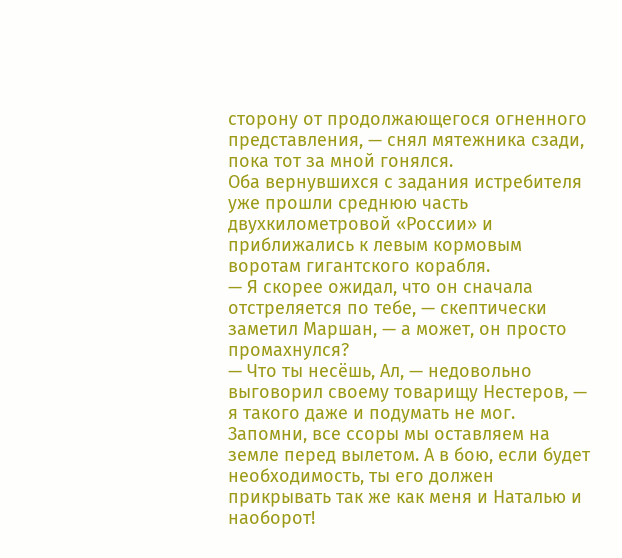сторону от продолжающегося огненного представления, — снял мятежника сзади, пока тот за мной гонялся.
Оба вернувшихся с задания истребителя уже прошли среднюю часть двухкилометровой «России» и приближались к левым кормовым воротам гигантского корабля.
— Я скорее ожидал, что он сначала отстреляется по тебе, — скептически заметил Маршан, — а может, он просто промахнулся?
— Что ты несёшь, Ал, — недовольно выговорил своему товарищу Нестеров, — я такого даже и подумать не мог. Запомни, все ссоры мы оставляем на земле перед вылетом. А в бою, если будет необходимость, ты его должен прикрывать так же как меня и Наталью и наоборот!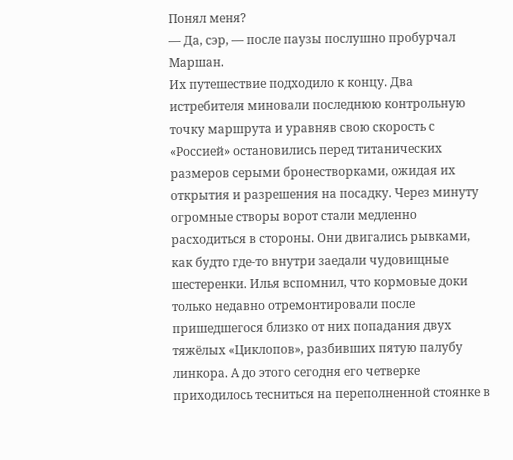Понял меня?
— Да, сэр, — после паузы послушно пробурчал Маршан.
Их путешествие подходило к концу. Два истребителя миновали последнюю контрольную точку маршрута и уравняв свою скорость с «Россией» остановились перед титанических размеров серыми бронестворками, ожидая их открытия и разрешения на посадку. Через минуту огромные створы ворот стали медленно расходиться в стороны. Они двигались рывками, как будто где-то внутри заедали чудовищные шестеренки. Илья вспомнил, что кормовые доки только недавно отремонтировали после пришедшегося близко от них попадания двух тяжёлых «Циклопов», разбивших пятую палубу линкора. А до этого сегодня его четверке приходилось тесниться на переполненной стоянке в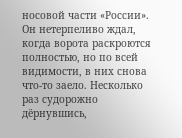носовой части «России». Он нетерпеливо ждал, когда ворота раскроются полностью, но по всей видимости, в них снова что-то заело. Несколько раз судорожно дёрнувшись,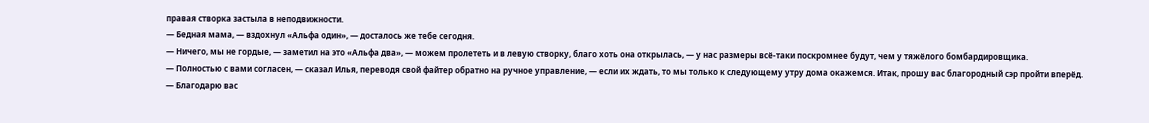правая створка застыла в неподвижности.
— Бедная мама, — вздохнул «Альфа один», — досталось же тебе сегодня.
— Ничего, мы не гордые, — заметил на это «Альфа два», — можем пролететь и в левую створку, благо хоть она открылась, — у нас размеры всё-таки поскромнее будут, чем у тяжёлого бомбардировщика.
— Полностью с вами согласен, — сказал Илья, переводя свой файтер обратно на ручное управление, — если их ждать, то мы только к следующему утру дома окажемся. Итак, прошу вас благородный сэр пройти вперёд.
— Благодарю вас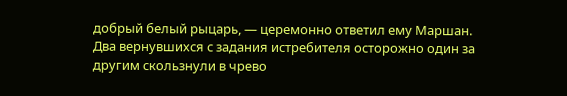добрый белый рыцарь, — церемонно ответил ему Маршан.
Два вернувшихся с задания истребителя осторожно один за другим скользнули в чрево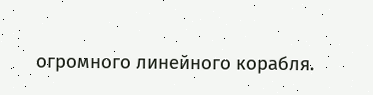огромного линейного корабля.